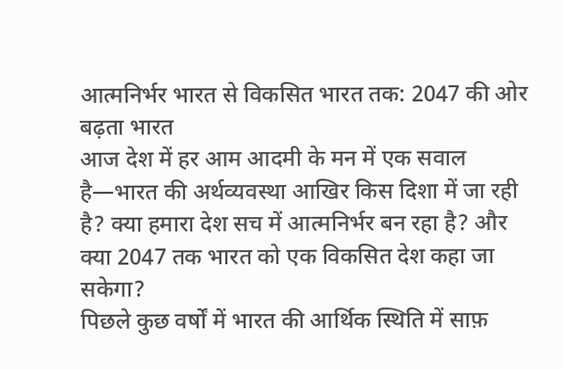आत्मनिर्भर भारत से विकसित भारत तक: 2047 की ओर बढ़ता भारत
आज देश में हर आम आदमी के मन में एक सवाल है—भारत की अर्थव्यवस्था आखिर किस दिशा में जा रही है? क्या हमारा देश सच में आत्मनिर्भर बन रहा है? और क्या 2047 तक भारत को एक विकसित देश कहा जा सकेगा?
पिछले कुछ वर्षों में भारत की आर्थिक स्थिति में साफ़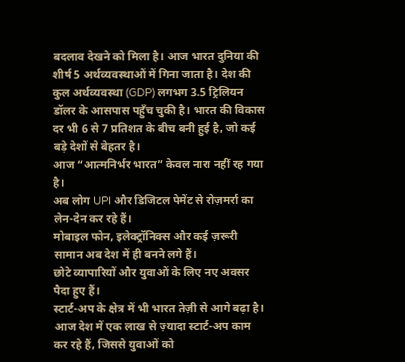बदलाव देखने को मिला है। आज भारत दुनिया की शीर्ष 5 अर्थव्यवस्थाओं में गिना जाता है। देश की कुल अर्थव्यवस्था (GDP) लगभग 3.5 ट्रिलियन डॉलर के आसपास पहुँच चुकी है। भारत की विकास दर भी 6 से 7 प्रतिशत के बीच बनी हुई है, जो कई बड़े देशों से बेहतर है।
आज “आत्मनिर्भर भारत” केवल नारा नहीं रह गया है।
अब लोग UPI और डिजिटल पेमेंट से रोज़मर्रा का लेन-देन कर रहे हैं।
मोबाइल फोन, इलेक्ट्रॉनिक्स और कई ज़रूरी सामान अब देश में ही बनने लगे हैं।
छोटे व्यापारियों और युवाओं के लिए नए अवसर पैदा हुए हैं।
स्टार्ट-अप के क्षेत्र में भी भारत तेज़ी से आगे बढ़ा है। आज देश में एक लाख से ज़्यादा स्टार्ट-अप काम कर रहे हैं, जिससे युवाओं को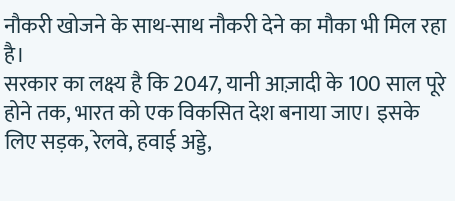नौकरी खोजने के साथ-साथ नौकरी देने का मौका भी मिल रहा है।
सरकार का लक्ष्य है कि 2047, यानी आज़ादी के 100 साल पूरे होने तक, भारत को एक विकसित देश बनाया जाए। इसके लिए सड़क, रेलवे, हवाई अड्डे,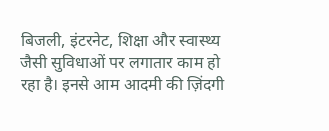बिजली, इंटरनेट, शिक्षा और स्वास्थ्य जैसी सुविधाओं पर लगातार काम हो रहा है। इनसे आम आदमी की ज़िंदगी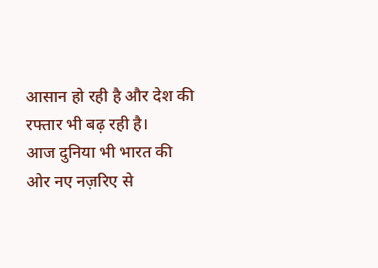आसान हो रही है और देश की रफ्तार भी बढ़ रही है।
आज दुनिया भी भारत की ओर नए नज़रिए से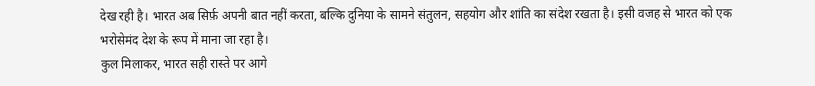देख रही है। भारत अब सिर्फ़ अपनी बात नहीं करता, बल्कि दुनिया के सामने संतुलन, सहयोग और शांति का संदेश रखता है। इसी वजह से भारत को एक भरोसेमंद देश के रूप में माना जा रहा है।
कुल मिलाकर, भारत सही रास्ते पर आगे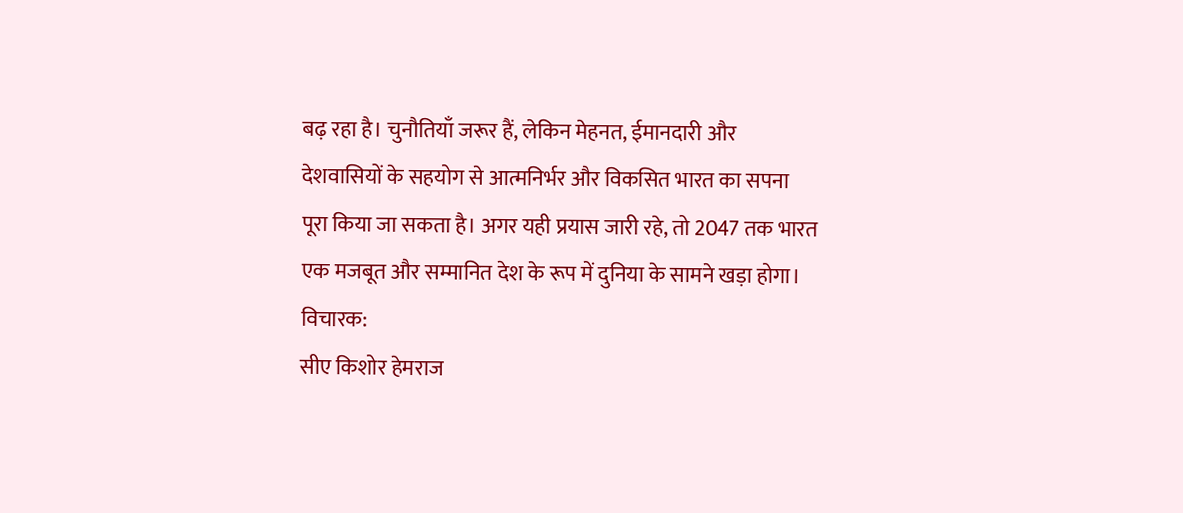बढ़ रहा है। चुनौतियाँ जरूर हैं, लेकिन मेहनत, ईमानदारी और देशवासियों के सहयोग से आत्मनिर्भर और विकसित भारत का सपना पूरा किया जा सकता है। अगर यही प्रयास जारी रहे, तो 2047 तक भारत एक मजबूत और सम्मानित देश के रूप में दुनिया के सामने खड़ा होगा।
विचारक:
सीए किशोर हेमराज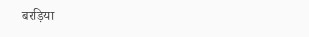बरड़िया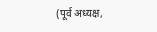(पूर्व अध्यक्ष,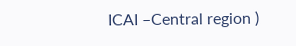ICAI –Central region )